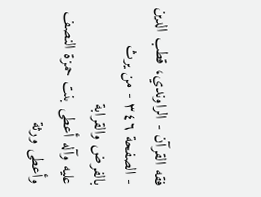فقه القرآن - الراوندي، قطب الدين - الصفحة ٣٤٦ - من يرث بالفرض والقرابة
عليه وآله أعطى بنت حمزة النصف وأعطى ورثة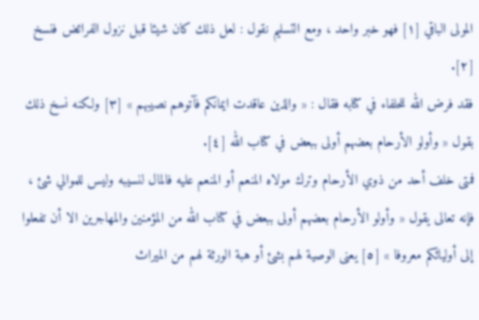المولى الباقي [١] فهو خبر واحد ، ومع التسليم نقول : لعل ذلك كان شيئا قبل نزول الفرائض فنسخ [٢].
فقد فرض الله للحلفاء في كتابه فقال : « والذين عاقدت ايمانكم فآتوهم نصيبهم » [٣] ولكنه نسخ ذلك بقول « وأولو الأرحام بعضهم أولى ببعض في كتاب الله [٤].
فمتى خلف أحد من ذوي الأرحام وترك مولاه المنعم أو المنعم عليه فالمال لنسيبه وليس للموالي شئ ، فإنه تعالى يقول « وأولو الأرحام بعضهم أولى ببعض في كتاب الله من المؤمنين والمهاجرين الا أن تفعلوا إلى أوليائكم معروفا » [٥] يعنى الوصية لهم بشئ أو هبة الورثة لهم من الميراث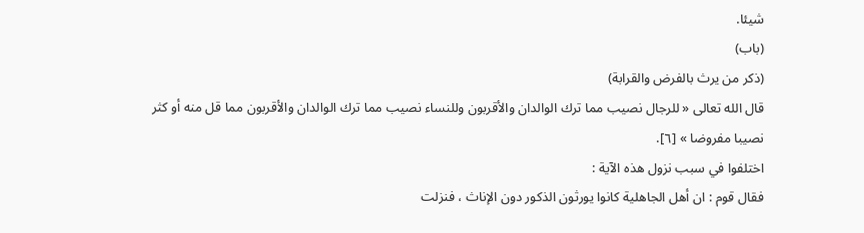شيئا.
(باب)
(ذكر من يرث بالفرض والقرابة)
قال الله تعالى « للرجال نصيب مما ترك الوالدان والأقربون وللنساء نصيب مما ترك الوالدان والأقربون مما قل منه أو كثر نصيبا مفروضا » [٦].
اختلفوا في سبب نزول هذه الآية :
فقال قوم : ان أهل الجاهلية كانوا يورثون الذكور دون الإناث ، فنزلت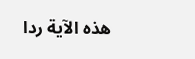هذه الآية ردا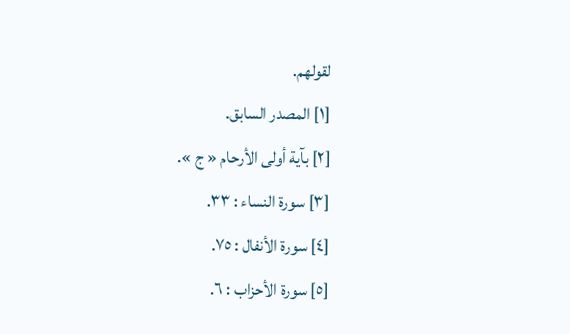لقولهم.
[١] المصدر السابق.
[٢] بآية أولى الأرحام « ج ».
[٣] سورة النساء : ٣٣.
[٤] سورة الأنفال : ٧٥.
[٥] سورة الأحزاب : ٦.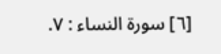[٦] سورة النساء : ٧.